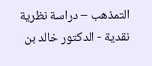التمذهب – دراسة نظرية نقدية - الدكتور خالد بن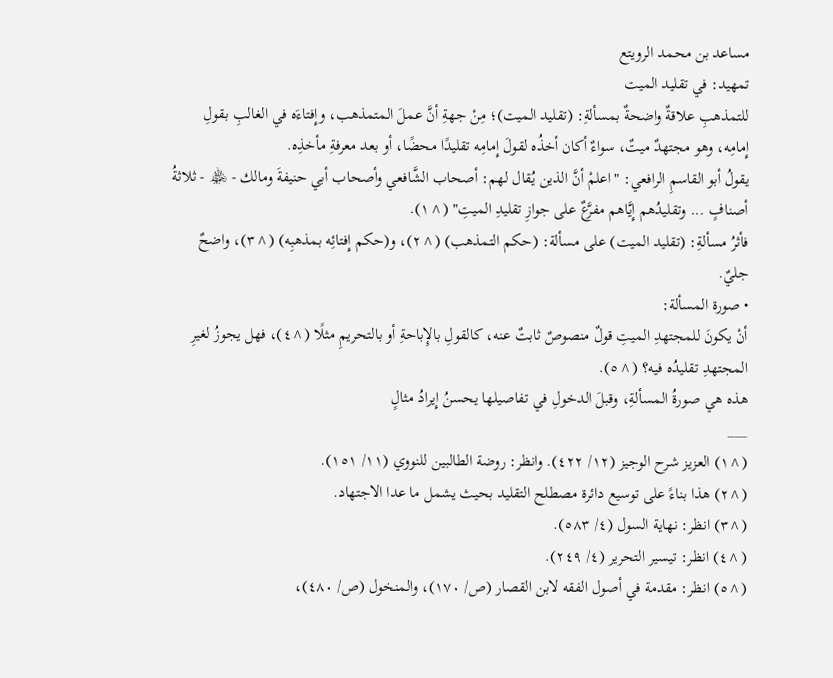مساعد بن محمد الرويتع
تمهيد: في تقليد الميت
للتمذهبِ علاقةٌ واضحةٌ بمسألةِ: (تقليد الميت)؛ مِنْ جهةِ أنَّ عملَ المتمذهب، وإِفتاءَه في الغالبِ بقولِ إِمامِه، وهو مجتهدٌ ميتٌ، سواءٌ أكان أخذُه لقولَ إِمامِه تقليدًا محضًا، أو بعد معرفةِ مأخذِه.
يقولُ أبو القاسمِ الرافعي: "اعلمْ أنَّ الذين يُقال لهم: أصحاب الشَّافعي وأصحاب أبي حنيفةَ ومالك - ﵏ - ثلاثةُ أصنافٍ ... وتقليدُهم إِيَّاهم مفرَّعٌ على جوازِ تقليدِ الميتِ" (^١).
فأثرُ مسألةِ: (تقليد الميت) على مسألة: (حكم التمذهب) (^٢)، و(حكم إِفتائِه بمذهبِه) (^٣)، واضحٌ جليٌ.
• صورة المسألة:
أنْ يكونَ للمجتهدِ الميتِ قولٌ منصوصٌ ثابتٌ عنه، كالقولِ بالإِباحةِ أو بالتحريمِ مثلًا (^٤)، فهل يجوزُ لغيرِ المجتهدِ تقليدُه فيه؟ (^٥).
هذه هي صورةُ المسألةِ، وقبلَ الدخولِ في تفاصيلها يحسنُ إِيرادُ مثالٍ
___
(^١) العزيز شرح الوجيز (١٢/ ٤٢٢). وانظر: روضة الطالبين للنووي (١١/ ١٥١).
(^٢) هذا بناءً على توسيع دائرة مصطلح التقليد بحيث يشمل ما عدا الاجتهاد.
(^٣) انظر: نهاية السول (٤/ ٥٨٣).
(^٤) انظر: تيسير التحرير (٤/ ٢٤٩).
(^٥) انظر: مقدمة في أصول الفقه لابن القصار (ص/ ١٧٠)، والمنخول (ص/ ٤٨٠)،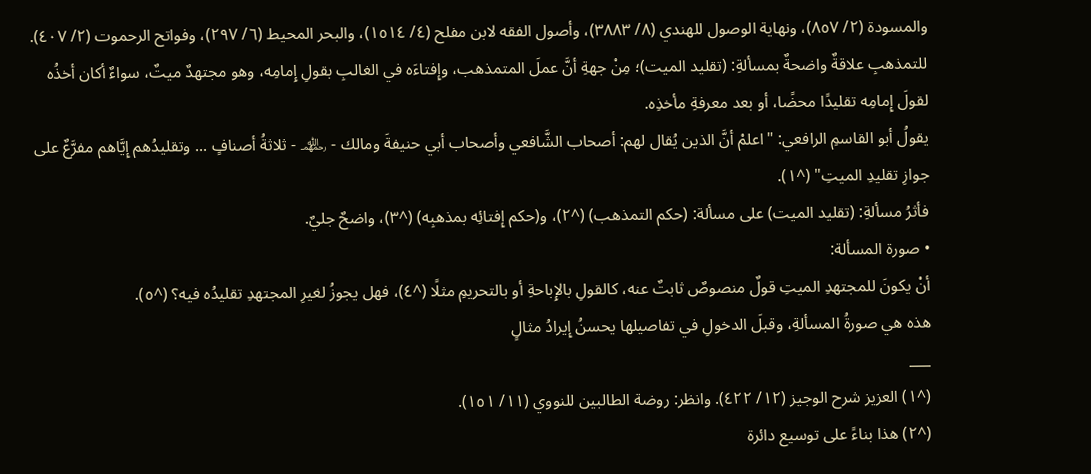والمسودة (٢/ ٨٥٧)، ونهاية الوصول للهندي (٨/ ٣٨٨٣)، وأصول الفقه لابن مفلح (٤/ ١٥١٤)، والبحر المحيط (٦/ ٢٩٧)، وفواتح الرحموت (٢/ ٤٠٧).
للتمذهبِ علاقةٌ واضحةٌ بمسألةِ: (تقليد الميت)؛ مِنْ جهةِ أنَّ عملَ المتمذهب، وإِفتاءَه في الغالبِ بقولِ إِمامِه، وهو مجتهدٌ ميتٌ، سواءٌ أكان أخذُه لقولَ إِمامِه تقليدًا محضًا، أو بعد معرفةِ مأخذِه.
يقولُ أبو القاسمِ الرافعي: "اعلمْ أنَّ الذين يُقال لهم: أصحاب الشَّافعي وأصحاب أبي حنيفةَ ومالك - ﵏ - ثلاثةُ أصنافٍ ... وتقليدُهم إِيَّاهم مفرَّعٌ على جوازِ تقليدِ الميتِ" (^١).
فأثرُ مسألةِ: (تقليد الميت) على مسألة: (حكم التمذهب) (^٢)، و(حكم إِفتائِه بمذهبِه) (^٣)، واضحٌ جليٌ.
• صورة المسألة:
أنْ يكونَ للمجتهدِ الميتِ قولٌ منصوصٌ ثابتٌ عنه، كالقولِ بالإِباحةِ أو بالتحريمِ مثلًا (^٤)، فهل يجوزُ لغيرِ المجتهدِ تقليدُه فيه؟ (^٥).
هذه هي صورةُ المسألةِ، وقبلَ الدخولِ في تفاصيلها يحسنُ إِيرادُ مثالٍ
___
(^١) العزيز شرح الوجيز (١٢/ ٤٢٢). وانظر: روضة الطالبين للنووي (١١/ ١٥١).
(^٢) هذا بناءً على توسيع دائرة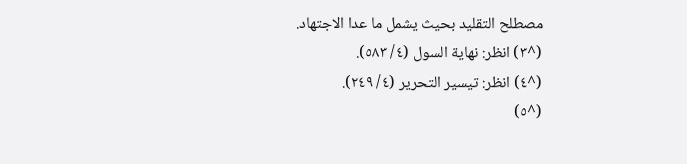مصطلح التقليد بحيث يشمل ما عدا الاجتهاد.
(^٣) انظر: نهاية السول (٤/ ٥٨٣).
(^٤) انظر: تيسير التحرير (٤/ ٢٤٩).
(^٥)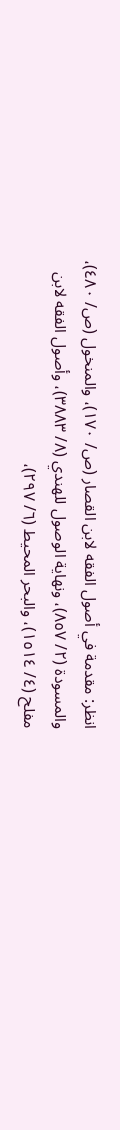انظر: مقدمة في أصول الفقه لابن القصار (ص/ ١٧٠)، والمنخول (ص/ ٤٨٠)، والمسودة (٢/ ٨٥٧)، ونهاية الوصول للهندي (٨/ ٣٨٨٣)، وأصول الفقه لابن مفلح (٤/ ١٥١٤)، والبحر المحيط (٦/ ٢٩٧)،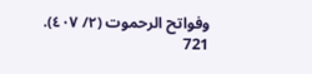وفواتح الرحموت (٢/ ٤٠٧).
721